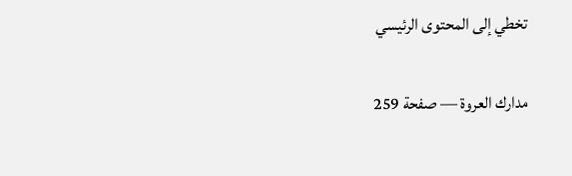تخطي إلى المحتوى الرئيسي

مدارك العروة — صفحة 259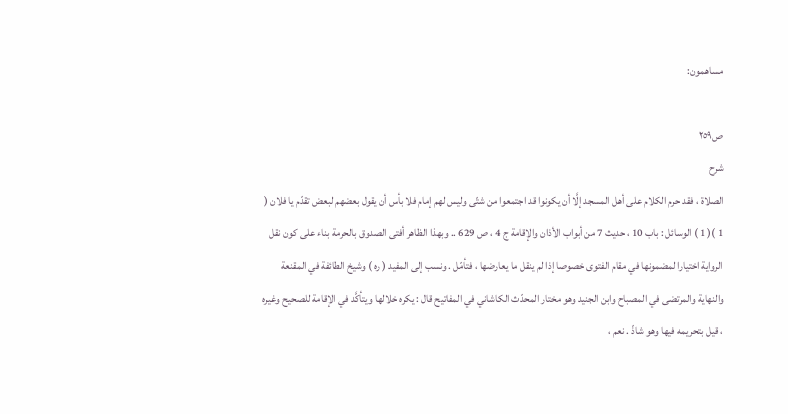مساهمون:

ص٢٥٩
شرح
الصلاة ، فقد حرم الكلام على أهل المسجد إلَّا أن يكونوا قد اجتمعوا من شتّى وليس لهم إمام فلا بأس أن يقول بعضهم لبعض تقدّم يا فلان ( 1 )( 1 ) الوسائل : باب 10 ، حديث 7 من أبواب الأذان والإقامة ج 4 ، ص 629 .. وبهذا الظاهر أفتى الصدوق بالحرمة بناء على كون نقل الرواية اختيارا لمضمونها في مقام الفتوى خصوصا إذا لم ينقل ما يعارضها ، فتأمّل . ونسب إلى المفيد ( ره ) وشيخ الطائفة في المقنعة والنهاية والمرتضى في المصباح وابن الجنيد وهو مختار المحدّث الكاشاني في المفاتيح قال : يكره خلالها ويتأكَّد في الإقامة للصحيح وغيره ، قيل بتحريمه فيها وهو شاذّ . نعم ،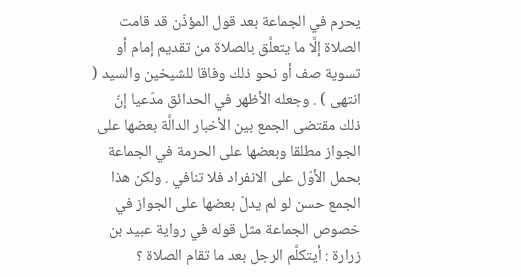يحرم في الجماعة بعد قول المؤذّن قد قامت الصلاة إلَّا ما يتعلَّق بالصلاة من تقديم إمام أو تسوية صف أو نحو ذلك وفاقا للشيخين والسيد ( انتهى ) . وجعله الأظهر في الحدائق مدّعيا إنّ ذلك مقتضى الجمع بين الأخبار الدالَّة بعضها على الجواز مطلقا وبعضها على الحرمة في الجماعة بحمل الأوّل على الانفراد فلا تنافي . ولكن هذا الجمع حسن لو لم يدلّ بعضها على الجواز في خصوص الجماعة مثل قوله في رواية عبيد بن زرارة : أيتكلَّم الرجل بعد ما تقام الصلاة ؟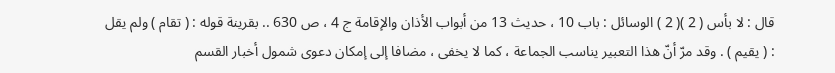قال : لا بأس ( 2 )( 2 ) الوسائل : باب 10 ، حديث 13 من أبواب الأذان والإقامة ج 4 ، ص 630 .. بقرينة قوله : ( تقام ) ولم يقل : ( يقيم ) . وقد مرّ أنّ هذا التعبير يناسب الجماعة ، كما لا يخفى ، مضافا إلى إمكان دعوى شمول أخبار القسم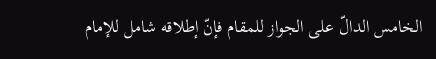الخامس الدالّ على الجواز للمقام فإنّ إطلاقه شامل للإمام